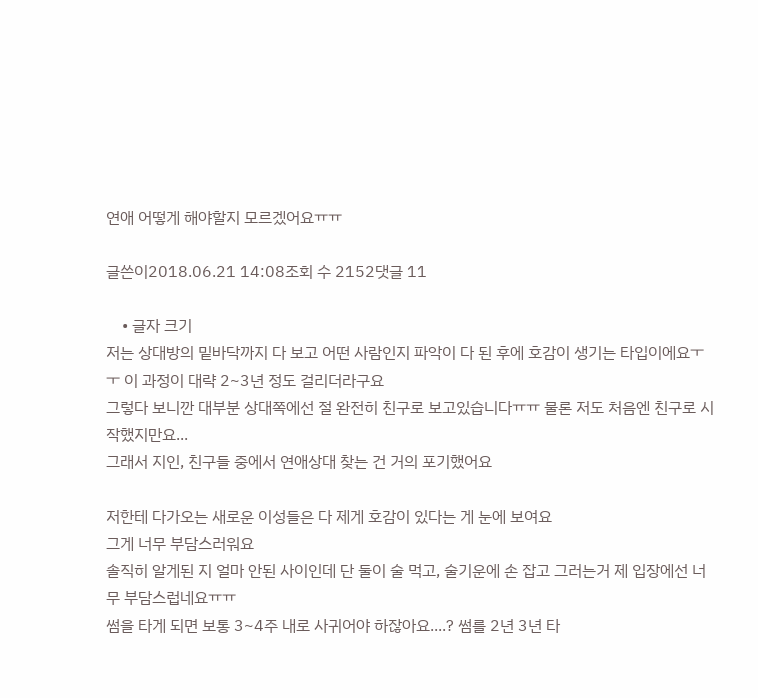연애 어떻게 해야할지 모르겠어요ㅠㅠ

글쓴이2018.06.21 14:08조회 수 2152댓글 11

    • 글자 크기
저는 상대방의 밑바닥까지 다 보고 어떤 사람인지 파악이 다 된 후에 호감이 생기는 타입이에요ㅜㅜ 이 과정이 대략 2~3년 정도 걸리더라구요
그렇다 보니깐 대부분 상대쪽에선 절 완전히 친구로 보고있습니다ㅠㅠ 물론 저도 처음엔 친구로 시작했지만요...
그래서 지인, 친구들 중에서 연애상대 찾는 건 거의 포기했어요

저한테 다가오는 새로운 이성들은 다 제게 호감이 있다는 게 눈에 보여요
그게 너무 부담스러워요
솔직히 알게된 지 얼마 안된 사이인데 단 둘이 술 먹고, 술기운에 손 잡고 그러는거 제 입장에선 너무 부담스럽네요ㅠㅠ
썸을 타게 되면 보통 3~4주 내로 사귀어야 하잖아요....? 썸를 2년 3년 타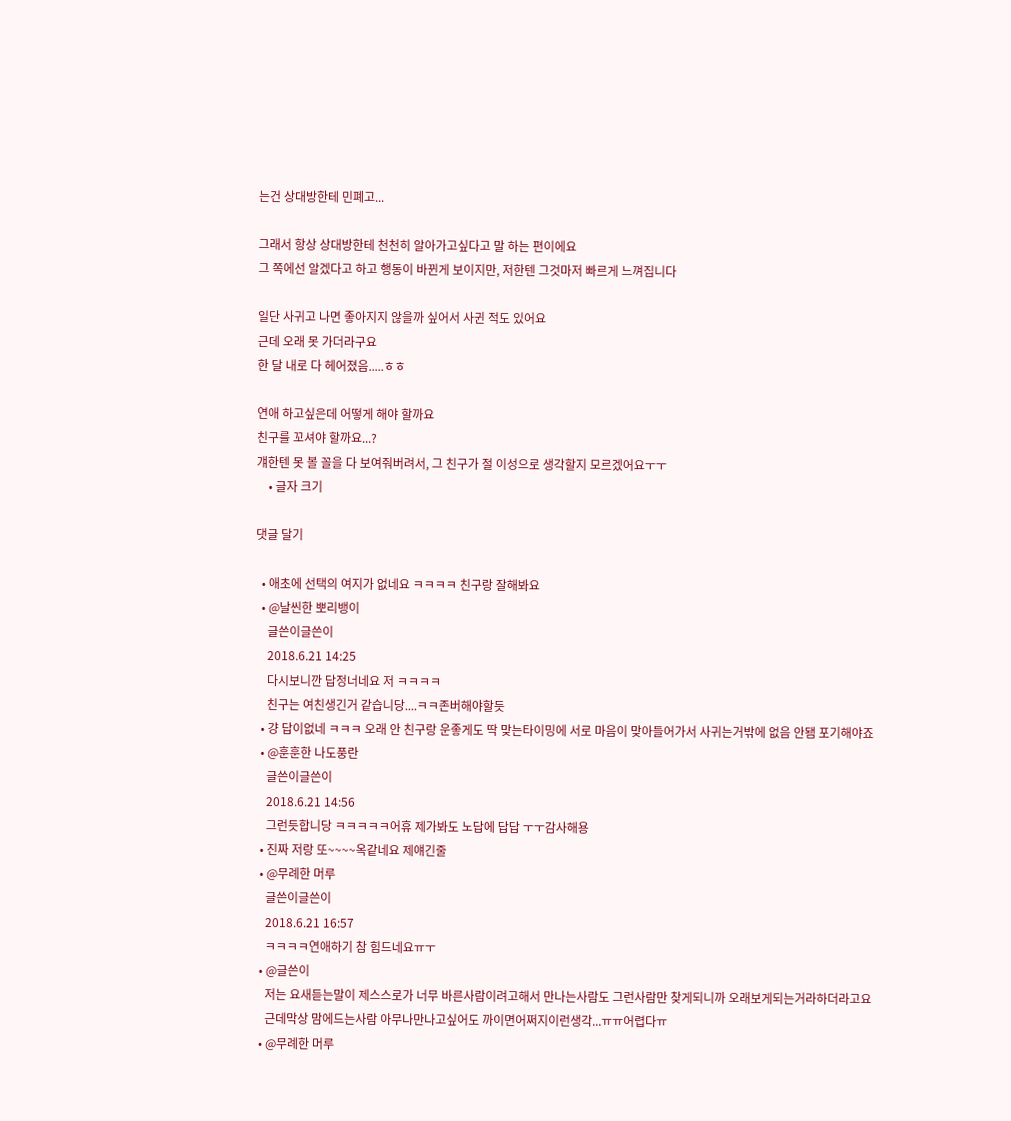는건 상대방한테 민폐고...

그래서 항상 상대방한테 천천히 알아가고싶다고 말 하는 편이에요
그 쪽에선 알겠다고 하고 행동이 바뀐게 보이지만, 저한텐 그것마저 빠르게 느껴집니다

일단 사귀고 나면 좋아지지 않을까 싶어서 사귄 적도 있어요
근데 오래 못 가더라구요
한 달 내로 다 헤어졌음.....ㅎㅎ

연애 하고싶은데 어떻게 해야 할까요
친구를 꼬셔야 할까요...?
걔한텐 못 볼 꼴을 다 보여줘버려서, 그 친구가 절 이성으로 생각할지 모르겠어요ㅜㅜ
    • 글자 크기

댓글 달기

  • 애초에 선택의 여지가 없네요 ㅋㅋㅋㅋ 친구랑 잘해봐요
  • @날씬한 뽀리뱅이
    글쓴이글쓴이
    2018.6.21 14:25
    다시보니깐 답정너네요 저 ㅋㅋㅋㅋ
    친구는 여친생긴거 같습니당....ㅋㅋ존버해야할듯
  • 걍 답이없네 ㅋㅋㅋ 오래 안 친구랑 운좋게도 딱 맞는타이밍에 서로 마음이 맞아들어가서 사귀는거밖에 없음 안됌 포기해야죠
  • @훈훈한 나도풍란
    글쓴이글쓴이
    2018.6.21 14:56
    그런듯합니당 ㅋㅋㅋㅋㅋ어휴 제가봐도 노답에 답답 ㅜㅜ감사해용
  • 진짜 저랑 또~~~~옥같네요 제얘긴줄
  • @무례한 머루
    글쓴이글쓴이
    2018.6.21 16:57
    ㅋㅋㅋㅋ연애하기 참 힘드네요ㅠㅜ
  • @글쓴이
    저는 요새듣는말이 제스스로가 너무 바른사람이려고해서 만나는사람도 그런사람만 찾게되니까 오래보게되는거라하더라고요
    근데막상 맘에드는사람 아무나만나고싶어도 까이면어쩌지이런생각...ㅠㅠ어렵다ㅠ
  • @무례한 머루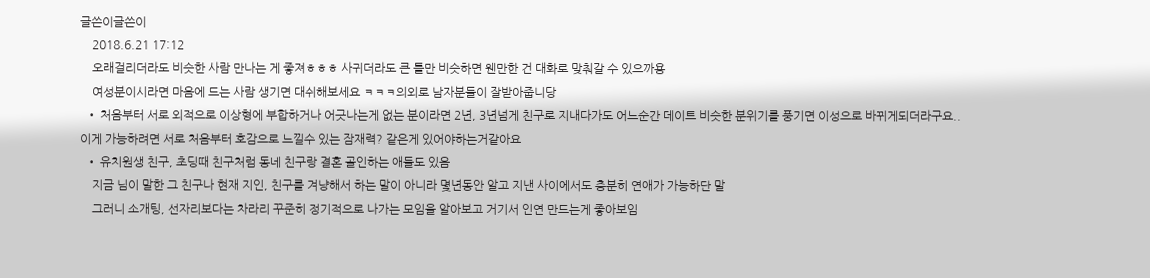글쓴이글쓴이
    2018.6.21 17:12
    오래걸리더라도 비슷한 사람 만나는 게 좋져ㅎㅎㅎ 사귀더라도 큰 틀만 비슷하면 웬만한 건 대화로 맞춰갈 수 있으까용
    여성분이시라면 마음에 드는 사람 생기면 대쉬해보세요 ㅋㅋㅋ의외로 남자분들이 잘받아줍니당
  • 처음부터 서로 외적으로 이상형에 부합하거나 어긋나는게 없는 분이라면 2년, 3년넘게 친구로 지내다가도 어느순간 데이트 비슷한 분위기를 풍기면 이성으로 바뀌게되더라구요.. 이게 가능하려면 서로 처음부터 호감으로 느낄수 있는 잠재력? 같은게 있어야하는거같아요
  • 유치원생 친구, 초딩때 친구처럼 동네 친구랑 결혼 골인하는 애들도 있음
    지금 님이 말한 그 친구나 현재 지인, 친구를 겨냥해서 하는 말이 아니라 몇년동안 알고 지낸 사이에서도 충분히 연애가 가능하단 말
    그러니 소개팅, 선자리보다는 차라리 꾸준히 정기적으로 나가는 모임을 알아보고 거기서 인연 만드는게 좋아보임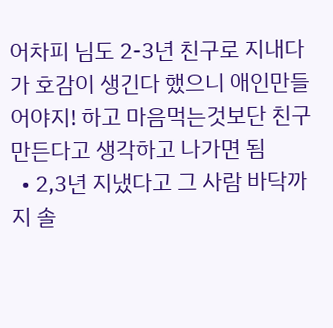어차피 님도 2-3년 친구로 지내다가 호감이 생긴다 했으니 애인만들어야지! 하고 마음먹는것보단 친구 만든다고 생각하고 나가면 됨
  • 2,3년 지냈다고 그 사람 바닥까지 솔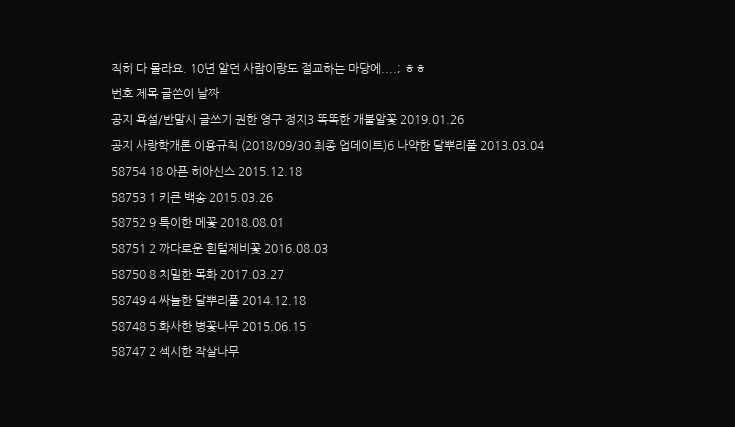직히 다 몰라요. 10년 알던 사람이랑도 절교하는 마당에....; ㅎㅎ
번호 제목 글쓴이 날짜
공지 욕설/반말시 글쓰기 권한 영구 정지3 똑똑한 개불알꽃 2019.01.26
공지 사랑학개론 이용규칙 (2018/09/30 최종 업데이트)6 나약한 달뿌리풀 2013.03.04
58754 18 아픈 히아신스 2015.12.18
58753 1 키큰 백송 2015.03.26
58752 9 특이한 메꽃 2018.08.01
58751 2 까다로운 흰털제비꽃 2016.08.03
58750 8 치밀한 목화 2017.03.27
58749 4 싸늘한 달뿌리풀 2014.12.18
58748 5 화사한 병꽃나무 2015.06.15
58747 2 섹시한 작살나무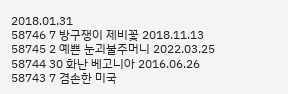2018.01.31
58746 7 방구쟁이 제비꽃 2018.11.13
58745 2 예쁜 눈괴불주머니 2022.03.25
58744 30 화난 베고니아 2016.06.26
58743 7 겸손한 미국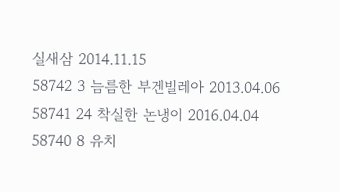실새삼 2014.11.15
58742 3 늠름한 부겐빌레아 2013.04.06
58741 24 착실한 논냉이 2016.04.04
58740 8 유치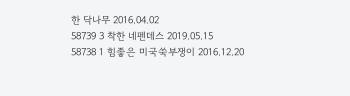한 닥나무 2016.04.02
58739 3 착한 네펜데스 2019.05.15
58738 1 힘좋은 미국쑥부쟁이 2016.12.20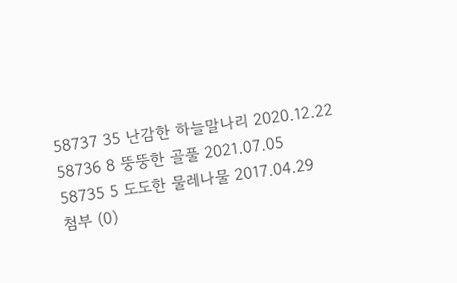58737 35 난감한 하늘말나리 2020.12.22
58736 8 뚱뚱한 골풀 2021.07.05
58735 5 도도한 물레나물 2017.04.29
첨부 (0)